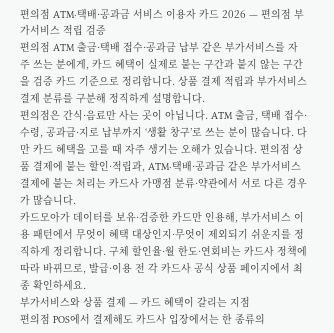편의점 ATM·택배·공과금 서비스 이용자 카드 2026 — 편의점 부가서비스 적립 검증
편의점 ATM 출금·택배 접수·공과금 납부 같은 부가서비스를 자주 쓰는 분에게, 카드 혜택이 실제로 붙는 구간과 붙지 않는 구간을 검증 카드 기준으로 정리합니다. 상품 결제 적립과 부가서비스 결제 분류를 구분해 정직하게 설명합니다.
편의점은 간식·음료만 사는 곳이 아닙니다. ATM 출금, 택배 접수·수령, 공과금·지로 납부까지 ‘생활 창구’로 쓰는 분이 많습니다. 다만 카드 혜택을 고를 때 자주 생기는 오해가 있습니다. 편의점 상품 결제에 붙는 할인·적립과, ATM·택배·공과금 같은 부가서비스 결제에 붙는 처리는 카드사 가맹점 분류·약관에서 서로 다른 경우가 많습니다.
카드모아가 데이터를 보유·검증한 카드만 인용해, 부가서비스 이용 패턴에서 무엇이 혜택 대상인지·무엇이 제외되기 쉬운지를 정직하게 정리합니다. 구체 할인율·월 한도·연회비는 카드사 정책에 따라 바뀌므로, 발급·이용 전 각 카드사 공식 상품 페이지에서 최종 확인하세요.
부가서비스와 상품 결제 — 카드 혜택이 갈리는 지점
편의점 POS에서 결제해도 카드사 입장에서는 한 종류의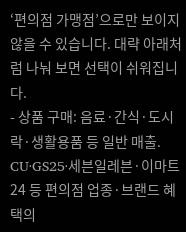‘편의점 가맹점’으로만 보이지 않을 수 있습니다. 대략 아래처럼 나눠 보면 선택이 쉬워집니다.
- 상품 구매: 음료·간식·도시락·생활용품 등 일반 매출. CU·GS25·세븐일레븐·이마트24 등 편의점 업종·브랜드 혜택의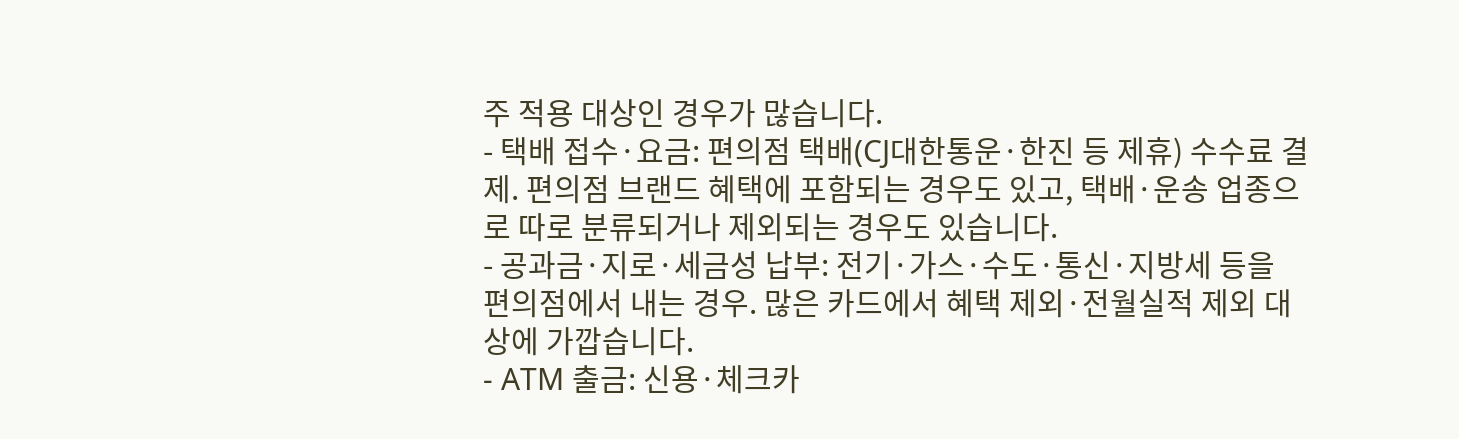주 적용 대상인 경우가 많습니다.
- 택배 접수·요금: 편의점 택배(CJ대한통운·한진 등 제휴) 수수료 결제. 편의점 브랜드 혜택에 포함되는 경우도 있고, 택배·운송 업종으로 따로 분류되거나 제외되는 경우도 있습니다.
- 공과금·지로·세금성 납부: 전기·가스·수도·통신·지방세 등을 편의점에서 내는 경우. 많은 카드에서 혜택 제외·전월실적 제외 대상에 가깝습니다.
- ATM 출금: 신용·체크카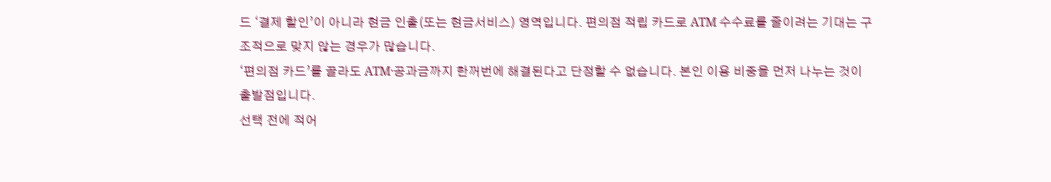드 ‘결제 할인’이 아니라 현금 인출(또는 현금서비스) 영역입니다. 편의점 적립 카드로 ATM 수수료를 줄이려는 기대는 구조적으로 맞지 않는 경우가 많습니다.
‘편의점 카드’를 골라도 ATM·공과금까지 한꺼번에 해결된다고 단정할 수 없습니다. 본인 이용 비중을 먼저 나누는 것이 출발점입니다.
선택 전에 적어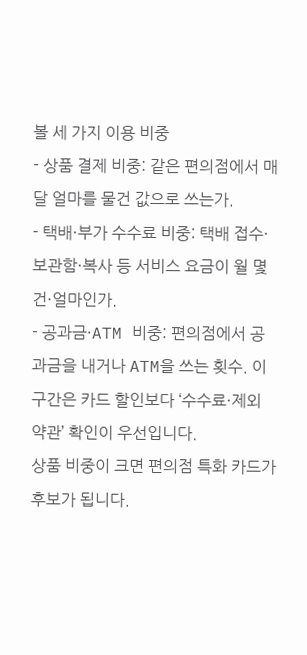볼 세 가지 이용 비중
- 상품 결제 비중: 같은 편의점에서 매달 얼마를 물건 값으로 쓰는가.
- 택배·부가 수수료 비중: 택배 접수·보관함·복사 등 서비스 요금이 월 몇 건·얼마인가.
- 공과금·ATM 비중: 편의점에서 공과금을 내거나 ATM을 쓰는 횟수. 이 구간은 카드 할인보다 ‘수수료·제외 약관’ 확인이 우선입니다.
상품 비중이 크면 편의점 특화 카드가 후보가 됩니다.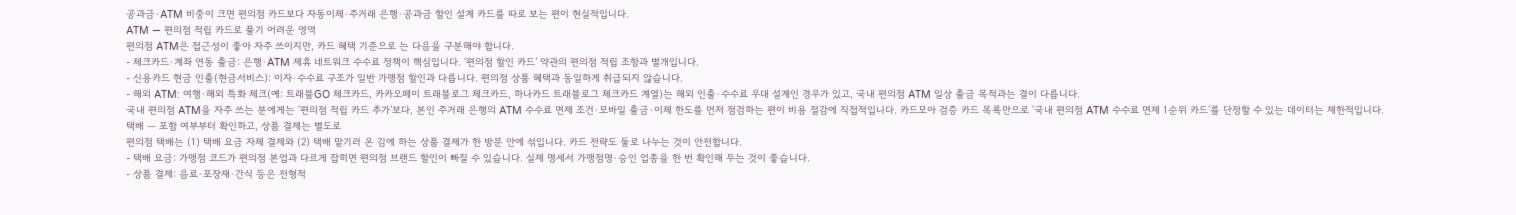공과금·ATM 비중이 크면 편의점 카드보다 자동이체·주거래 은행·공과금 할인 설계 카드를 따로 보는 편이 현실적입니다.
ATM — 편의점 적립 카드로 풀기 어려운 영역
편의점 ATM은 접근성이 좋아 자주 쓰이지만, 카드 혜택 기준으로 는 다음을 구분해야 합니다.
- 체크카드·계좌 연동 출금: 은행·ATM 제휴 네트워크 수수료 정책이 핵심입니다. ‘편의점 할인 카드’ 약관의 편의점 적립 조항과 별개입니다.
- 신용카드 현금 인출(현금서비스): 이자·수수료 구조가 일반 가맹점 할인과 다릅니다. 편의점 상품 혜택과 동일하게 취급되지 않습니다.
- 해외 ATM: 여행·해외 특화 체크(예: 트래블GO 체크카드, 카카오페이 트래블로그 체크카드, 하나카드 트래블로그 체크카드 계열)는 해외 인출·수수료 우대 설계인 경우가 있고, 국내 편의점 ATM 일상 출금 목적과는 결이 다릅니다.
국내 편의점 ATM을 자주 쓰는 분에게는 ‘편의점 적립 카드 추가’보다, 본인 주거래 은행의 ATM 수수료 면제 조건·모바일 출금·이체 한도를 먼저 점검하는 편이 비용 절감에 직접적입니다. 카드모아 검증 카드 목록만으로 ‘국내 편의점 ATM 수수료 면제 1순위 카드’를 단정할 수 있는 데이터는 제한적입니다.
택배 — 포함 여부부터 확인하고, 상품 결제는 별도로
편의점 택배는 (1) 택배 요금 자체 결제와 (2) 택배 맡기러 온 김에 하는 상품 결제가 한 방문 안에 섞입니다. 카드 전략도 둘로 나누는 것이 안전합니다.
- 택배 요금: 가맹점 코드가 편의점 본업과 다르게 잡히면 편의점 브랜드 할인이 빠질 수 있습니다. 실제 명세서 가맹점명·승인 업종을 한 번 확인해 두는 것이 좋습니다.
- 상품 결제: 음료·포장재·간식 등은 전형적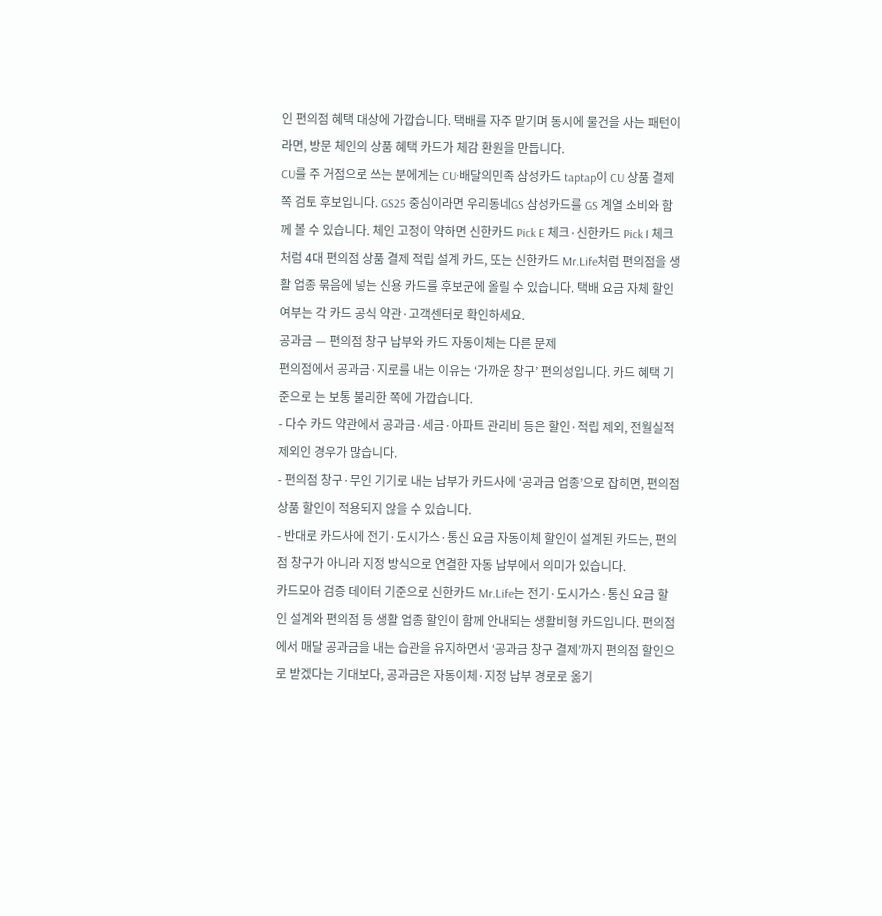인 편의점 혜택 대상에 가깝습니다. 택배를 자주 맡기며 동시에 물건을 사는 패턴이라면, 방문 체인의 상품 혜택 카드가 체감 환원을 만듭니다.
CU를 주 거점으로 쓰는 분에게는 CU·배달의민족 삼성카드 taptap이 CU 상품 결제 쪽 검토 후보입니다. GS25 중심이라면 우리동네GS 삼성카드를 GS 계열 소비와 함께 볼 수 있습니다. 체인 고정이 약하면 신한카드 Pick E 체크·신한카드 Pick I 체크처럼 4대 편의점 상품 결제 적립 설계 카드, 또는 신한카드 Mr.Life처럼 편의점을 생활 업종 묶음에 넣는 신용 카드를 후보군에 올릴 수 있습니다. 택배 요금 자체 할인 여부는 각 카드 공식 약관·고객센터로 확인하세요.
공과금 — 편의점 창구 납부와 카드 자동이체는 다른 문제
편의점에서 공과금·지로를 내는 이유는 ‘가까운 창구’ 편의성입니다. 카드 혜택 기준으로 는 보통 불리한 쪽에 가깝습니다.
- 다수 카드 약관에서 공과금·세금·아파트 관리비 등은 할인·적립 제외, 전월실적 제외인 경우가 많습니다.
- 편의점 창구·무인 기기로 내는 납부가 카드사에 ‘공과금 업종’으로 잡히면, 편의점 상품 할인이 적용되지 않을 수 있습니다.
- 반대로 카드사에 전기·도시가스·통신 요금 자동이체 할인이 설계된 카드는, 편의점 창구가 아니라 지정 방식으로 연결한 자동 납부에서 의미가 있습니다.
카드모아 검증 데이터 기준으로 신한카드 Mr.Life는 전기·도시가스·통신 요금 할인 설계와 편의점 등 생활 업종 할인이 함께 안내되는 생활비형 카드입니다. 편의점에서 매달 공과금을 내는 습관을 유지하면서 ‘공과금 창구 결제’까지 편의점 할인으로 받겠다는 기대보다, 공과금은 자동이체·지정 납부 경로로 옮기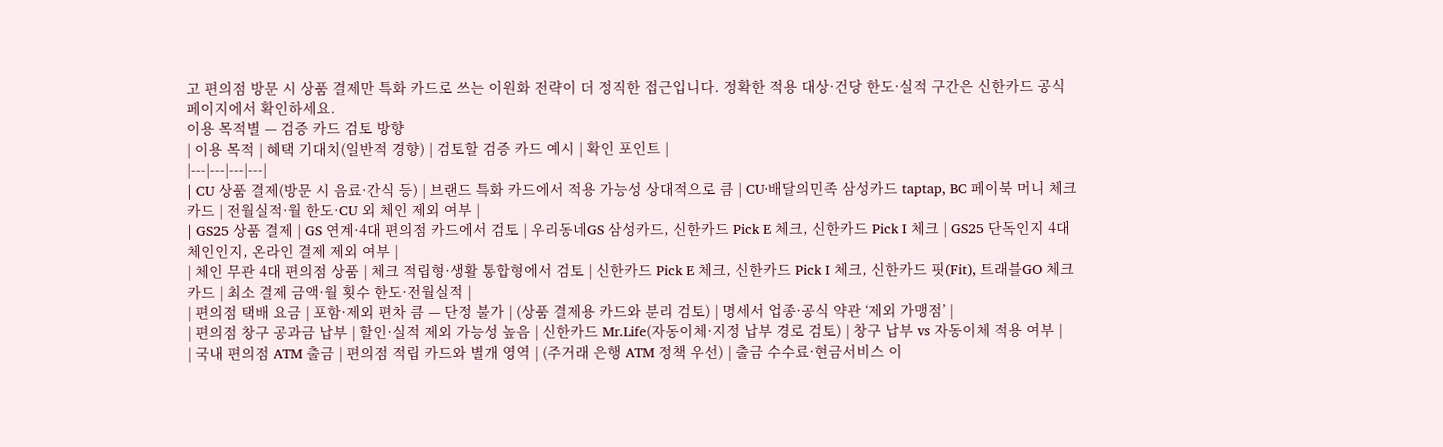고 편의점 방문 시 상품 결제만 특화 카드로 쓰는 이원화 전략이 더 정직한 접근입니다. 정확한 적용 대상·건당 한도·실적 구간은 신한카드 공식 페이지에서 확인하세요.
이용 목적별 — 검증 카드 검토 방향
| 이용 목적 | 혜택 기대치(일반적 경향) | 검토할 검증 카드 예시 | 확인 포인트 |
|---|---|---|---|
| CU 상품 결제(방문 시 음료·간식 등) | 브랜드 특화 카드에서 적용 가능성 상대적으로 큼 | CU·배달의민족 삼성카드 taptap, BC 페이북 머니 체크카드 | 전월실적·월 한도·CU 외 체인 제외 여부 |
| GS25 상품 결제 | GS 연계·4대 편의점 카드에서 검토 | 우리동네GS 삼성카드, 신한카드 Pick E 체크, 신한카드 Pick I 체크 | GS25 단독인지 4대 체인인지, 온라인 결제 제외 여부 |
| 체인 무관 4대 편의점 상품 | 체크 적립형·생활 통합형에서 검토 | 신한카드 Pick E 체크, 신한카드 Pick I 체크, 신한카드 핏(Fit), 트래블GO 체크카드 | 최소 결제 금액·월 횟수 한도·전월실적 |
| 편의점 택배 요금 | 포함·제외 편차 큼 — 단정 불가 | (상품 결제용 카드와 분리 검토) | 명세서 업종·공식 약관 ‘제외 가맹점’ |
| 편의점 창구 공과금 납부 | 할인·실적 제외 가능성 높음 | 신한카드 Mr.Life(자동이체·지정 납부 경로 검토) | 창구 납부 vs 자동이체 적용 여부 |
| 국내 편의점 ATM 출금 | 편의점 적립 카드와 별개 영역 | (주거래 은행 ATM 정책 우선) | 출금 수수료·현금서비스 이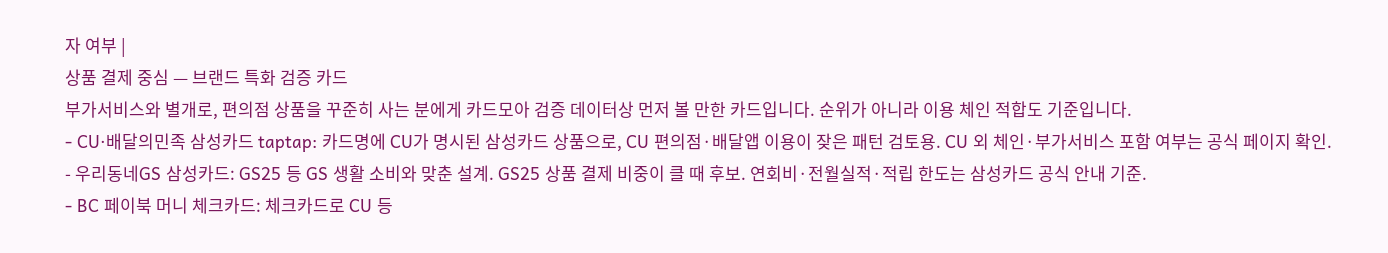자 여부 |
상품 결제 중심 — 브랜드 특화 검증 카드
부가서비스와 별개로, 편의점 상품을 꾸준히 사는 분에게 카드모아 검증 데이터상 먼저 볼 만한 카드입니다. 순위가 아니라 이용 체인 적합도 기준입니다.
- CU·배달의민족 삼성카드 taptap: 카드명에 CU가 명시된 삼성카드 상품으로, CU 편의점·배달앱 이용이 잦은 패턴 검토용. CU 외 체인·부가서비스 포함 여부는 공식 페이지 확인.
- 우리동네GS 삼성카드: GS25 등 GS 생활 소비와 맞춘 설계. GS25 상품 결제 비중이 클 때 후보. 연회비·전월실적·적립 한도는 삼성카드 공식 안내 기준.
- BC 페이북 머니 체크카드: 체크카드로 CU 등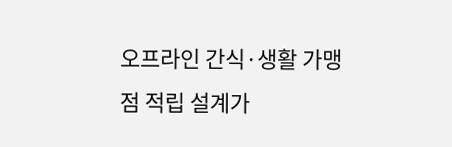오프라인 간식·생활 가맹점 적립 설계가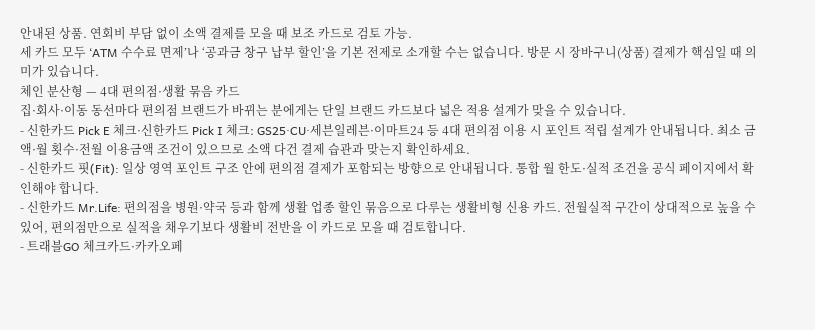안내된 상품. 연회비 부담 없이 소액 결제를 모을 때 보조 카드로 검토 가능.
세 카드 모두 ‘ATM 수수료 면제’나 ‘공과금 창구 납부 할인’을 기본 전제로 소개할 수는 없습니다. 방문 시 장바구니(상품) 결제가 핵심일 때 의미가 있습니다.
체인 분산형 — 4대 편의점·생활 묶음 카드
집·회사·이동 동선마다 편의점 브랜드가 바뀌는 분에게는 단일 브랜드 카드보다 넓은 적용 설계가 맞을 수 있습니다.
- 신한카드 Pick E 체크·신한카드 Pick I 체크: GS25·CU·세븐일레븐·이마트24 등 4대 편의점 이용 시 포인트 적립 설계가 안내됩니다. 최소 금액·월 횟수·전월 이용금액 조건이 있으므로 소액 다건 결제 습관과 맞는지 확인하세요.
- 신한카드 핏(Fit): 일상 영역 포인트 구조 안에 편의점 결제가 포함되는 방향으로 안내됩니다. 통합 월 한도·실적 조건을 공식 페이지에서 확인해야 합니다.
- 신한카드 Mr.Life: 편의점을 병원·약국 등과 함께 생활 업종 할인 묶음으로 다루는 생활비형 신용 카드. 전월실적 구간이 상대적으로 높을 수 있어, 편의점만으로 실적을 채우기보다 생활비 전반을 이 카드로 모을 때 검토합니다.
- 트래블GO 체크카드·카카오페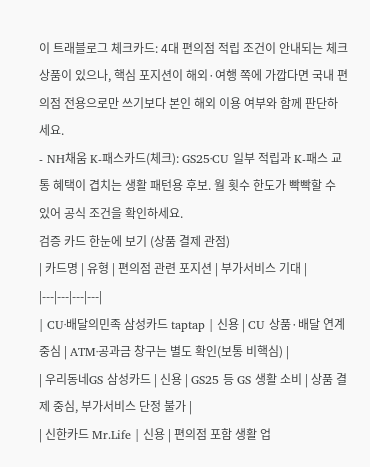이 트래블로그 체크카드: 4대 편의점 적립 조건이 안내되는 체크 상품이 있으나, 핵심 포지션이 해외·여행 쪽에 가깝다면 국내 편의점 전용으로만 쓰기보다 본인 해외 이용 여부와 함께 판단하세요.
- NH채움 K-패스카드(체크): GS25·CU 일부 적립과 K-패스 교통 혜택이 겹치는 생활 패턴용 후보. 월 횟수 한도가 빡빡할 수 있어 공식 조건을 확인하세요.
검증 카드 한눈에 보기 (상품 결제 관점)
| 카드명 | 유형 | 편의점 관련 포지션 | 부가서비스 기대 |
|---|---|---|---|
| CU·배달의민족 삼성카드 taptap | 신용 | CU 상품·배달 연계 중심 | ATM·공과금 창구는 별도 확인(보통 비핵심) |
| 우리동네GS 삼성카드 | 신용 | GS25 등 GS 생활 소비 | 상품 결제 중심, 부가서비스 단정 불가 |
| 신한카드 Mr.Life | 신용 | 편의점 포함 생활 업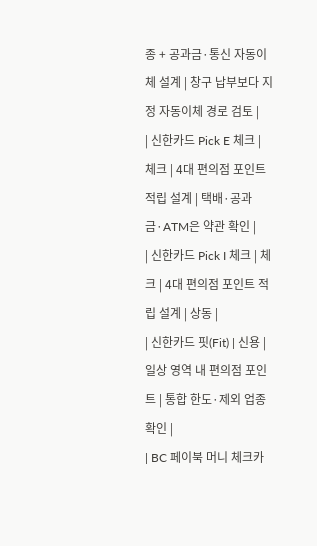종 + 공과금·통신 자동이체 설계 | 창구 납부보다 지정 자동이체 경로 검토 |
| 신한카드 Pick E 체크 | 체크 | 4대 편의점 포인트 적립 설계 | 택배·공과금·ATM은 약관 확인 |
| 신한카드 Pick I 체크 | 체크 | 4대 편의점 포인트 적립 설계 | 상동 |
| 신한카드 핏(Fit) | 신용 | 일상 영역 내 편의점 포인트 | 통합 한도·제외 업종 확인 |
| BC 페이북 머니 체크카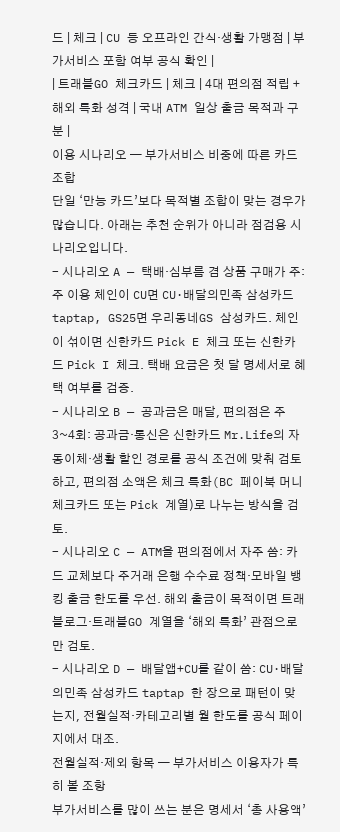드 | 체크 | CU 등 오프라인 간식·생활 가맹점 | 부가서비스 포함 여부 공식 확인 |
| 트래블GO 체크카드 | 체크 | 4대 편의점 적립 + 해외 특화 성격 | 국내 ATM 일상 출금 목적과 구분 |
이용 시나리오 — 부가서비스 비중에 따른 카드 조합
단일 ‘만능 카드’보다 목적별 조합이 맞는 경우가 많습니다. 아래는 추천 순위가 아니라 점검용 시나리오입니다.
- 시나리오 A — 택배·심부름 겸 상품 구매가 주: 주 이용 체인이 CU면 CU·배달의민족 삼성카드 taptap, GS25면 우리동네GS 삼성카드. 체인이 섞이면 신한카드 Pick E 체크 또는 신한카드 Pick I 체크. 택배 요금은 첫 달 명세서로 혜택 여부를 검증.
- 시나리오 B — 공과금은 매달, 편의점은 주 3~4회: 공과금·통신은 신한카드 Mr.Life의 자동이체·생활 할인 경로를 공식 조건에 맞춰 검토하고, 편의점 소액은 체크 특화(BC 페이북 머니 체크카드 또는 Pick 계열)로 나누는 방식을 검토.
- 시나리오 C — ATM을 편의점에서 자주 씀: 카드 교체보다 주거래 은행 수수료 정책·모바일 뱅킹 출금 한도를 우선. 해외 출금이 목적이면 트래블로그·트래블GO 계열을 ‘해외 특화’ 관점으로만 검토.
- 시나리오 D — 배달앱+CU를 같이 씀: CU·배달의민족 삼성카드 taptap 한 장으로 패턴이 맞는지, 전월실적·카테고리별 월 한도를 공식 페이지에서 대조.
전월실적·제외 항목 — 부가서비스 이용자가 특히 볼 조항
부가서비스를 많이 쓰는 분은 명세서 ‘총 사용액’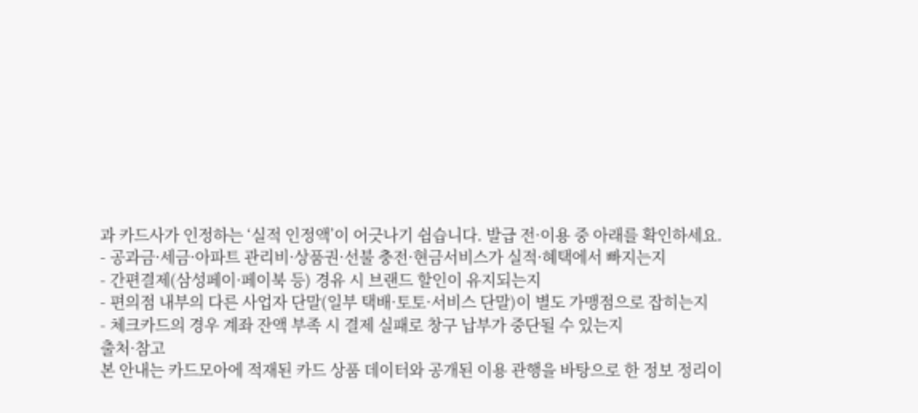과 카드사가 인정하는 ‘실적 인정액’이 어긋나기 쉽습니다. 발급 전·이용 중 아래를 확인하세요.
- 공과금·세금·아파트 관리비·상품권·선불 충전·현금서비스가 실적·혜택에서 빠지는지
- 간편결제(삼성페이·페이북 등) 경유 시 브랜드 할인이 유지되는지
- 편의점 내부의 다른 사업자 단말(일부 택배·토토·서비스 단말)이 별도 가맹점으로 잡히는지
- 체크카드의 경우 계좌 잔액 부족 시 결제 실패로 창구 납부가 중단될 수 있는지
출처·참고
본 안내는 카드모아에 적재된 카드 상품 데이터와 공개된 이용 관행을 바탕으로 한 정보 정리이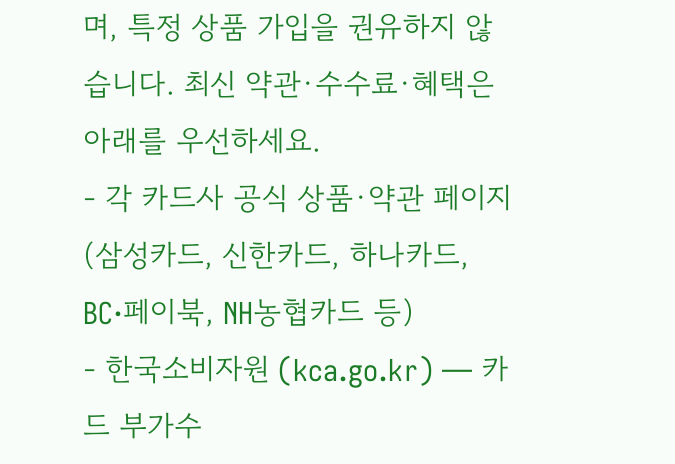며, 특정 상품 가입을 권유하지 않습니다. 최신 약관·수수료·혜택은 아래를 우선하세요.
- 각 카드사 공식 상품·약관 페이지 (삼성카드, 신한카드, 하나카드, BC·페이북, NH농협카드 등)
- 한국소비자원 (kca.go.kr) — 카드 부가수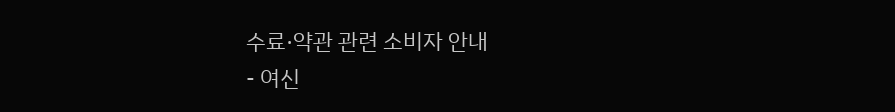수료·약관 관련 소비자 안내
- 여신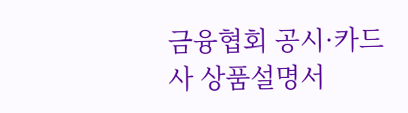금융협회 공시·카드사 상품설명서